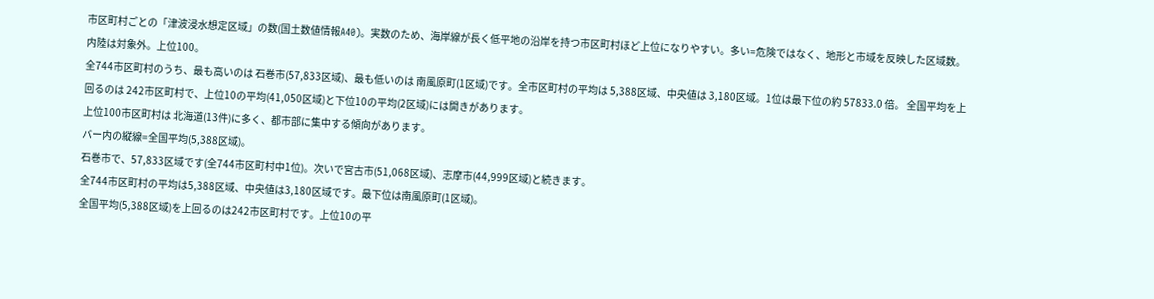市区町村ごとの「津波浸水想定区域」の数(国土数値情報A40)。実数のため、海岸線が長く低平地の沿岸を持つ市区町村ほど上位になりやすい。多い=危険ではなく、地形と市域を反映した区域数。内陸は対象外。上位100。
全744市区町村のうち、最も高いのは 石巻市(57,833区域)、最も低いのは 南風原町(1区域)です。全市区町村の平均は 5,388区域、中央値は 3,180区域。1位は最下位の約 57833.0 倍。 全国平均を上回るのは 242市区町村で、上位10の平均(41,050区域)と下位10の平均(2区域)には開きがあります。
上位100市区町村は 北海道(13件)に多く、都市部に集中する傾向があります。
バー内の縦線=全国平均(5,388区域)。
石巻市で、57,833区域です(全744市区町村中1位)。次いで宮古市(51,068区域)、志摩市(44,999区域)と続きます。
全744市区町村の平均は5,388区域、中央値は3,180区域です。最下位は南風原町(1区域)。
全国平均(5,388区域)を上回るのは242市区町村です。上位10の平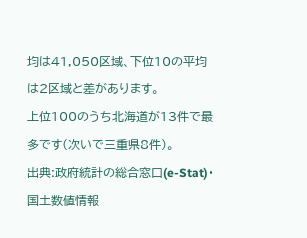均は41,050区域、下位10の平均は2区域と差があります。
上位100のうち北海道が13件で最多です(次いで三重県8件)。
出典:政府統計の総合窓口(e-Stat)・国土数値情報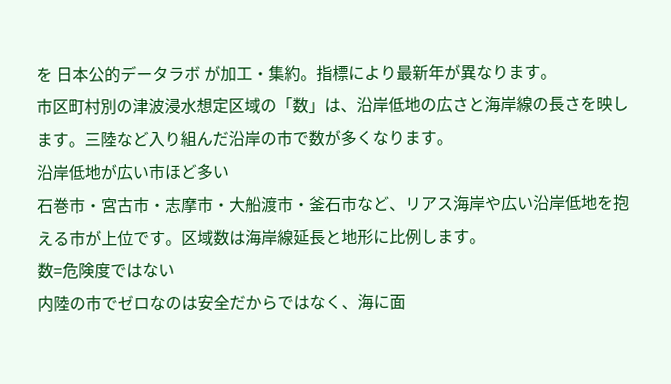を 日本公的データラボ が加工・集約。指標により最新年が異なります。
市区町村別の津波浸水想定区域の「数」は、沿岸低地の広さと海岸線の長さを映します。三陸など入り組んだ沿岸の市で数が多くなります。
沿岸低地が広い市ほど多い
石巻市・宮古市・志摩市・大船渡市・釜石市など、リアス海岸や広い沿岸低地を抱える市が上位です。区域数は海岸線延長と地形に比例します。
数=危険度ではない
内陸の市でゼロなのは安全だからではなく、海に面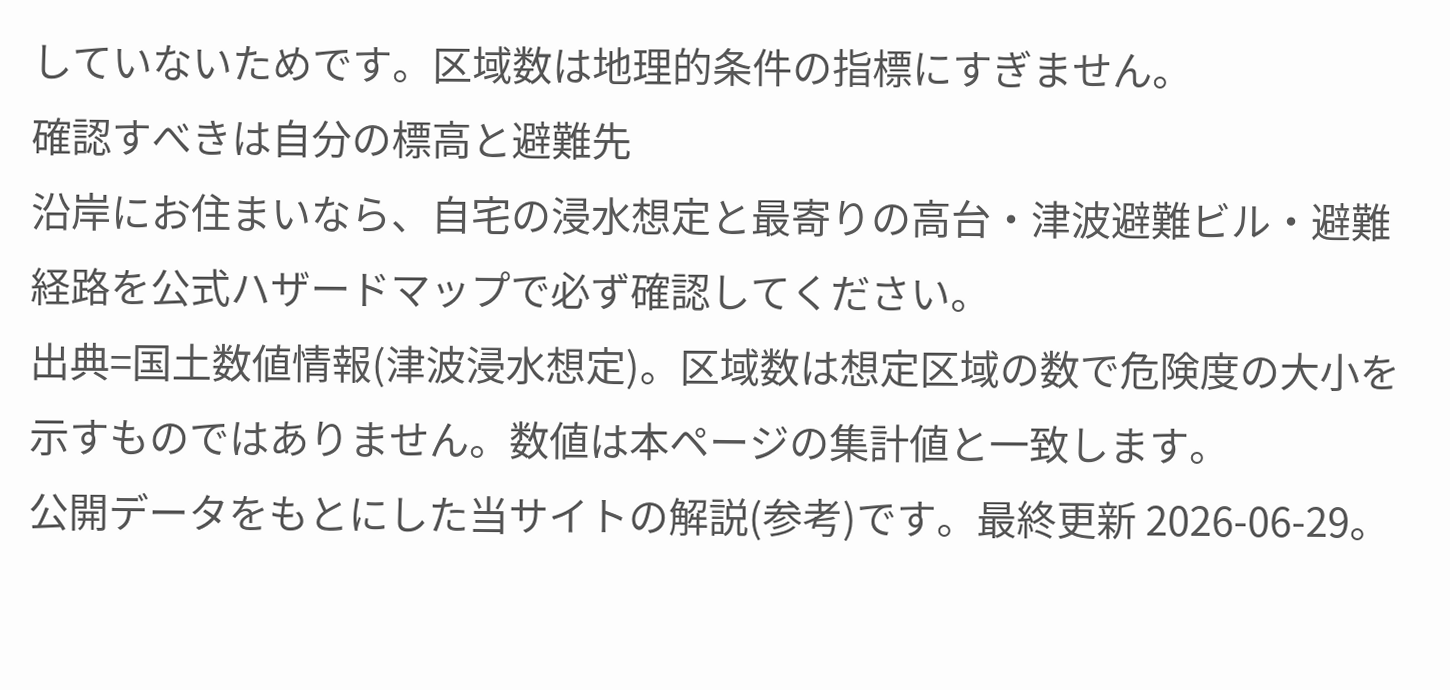していないためです。区域数は地理的条件の指標にすぎません。
確認すべきは自分の標高と避難先
沿岸にお住まいなら、自宅の浸水想定と最寄りの高台・津波避難ビル・避難経路を公式ハザードマップで必ず確認してください。
出典=国土数値情報(津波浸水想定)。区域数は想定区域の数で危険度の大小を示すものではありません。数値は本ページの集計値と一致します。
公開データをもとにした当サイトの解説(参考)です。最終更新 2026-06-29。